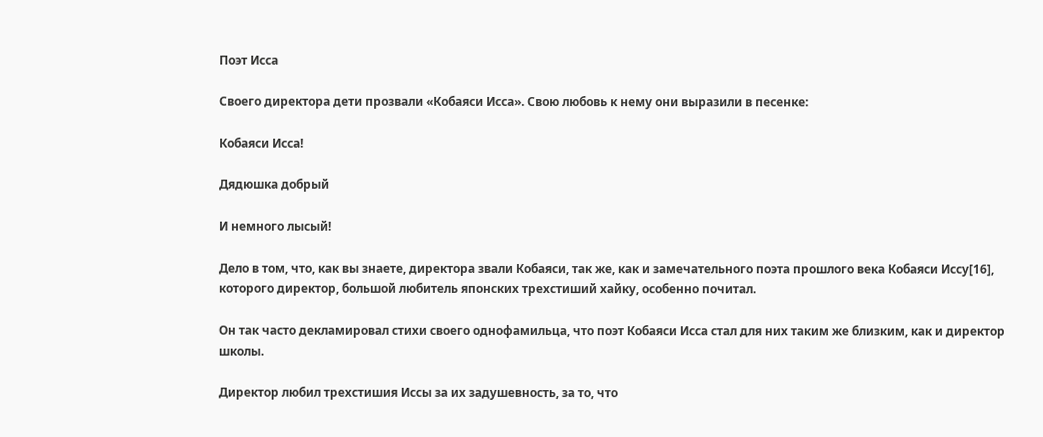Поэт Исса

Своего директора дети прозвали «Кобаяси Исса». Свою любовь к нему они выразили в песенке:

Кобаяси Исса!

Дядюшка добрый

И немного лысый!

Дело в том, что, как вы знаете, директора звали Кобаяси, так же, как и замечательного поэта прошлого века Кобаяси Иссу[16], которого директор, большой любитель японских трехстиший хайку, особенно почитал.

Он так часто декламировал стихи своего однофамильца, что поэт Кобаяси Исса стал для них таким же близким, как и директор школы.

Директор любил трехстишия Иссы за их задушевность, за то, что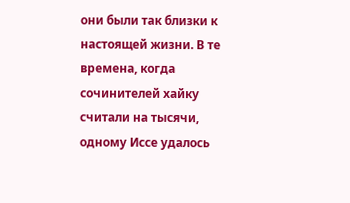они были так близки к настоящей жизни. В те времена, когда сочинителей хайку считали на тысячи, одному Иссе удалось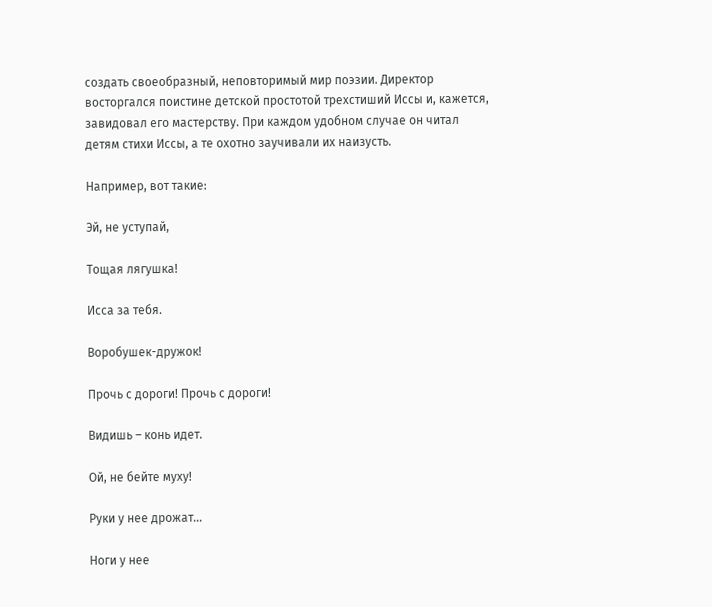создать своеобразный, неповторимый мир поэзии. Директор восторгался поистине детской простотой трехстиший Иссы и, кажется, завидовал его мастерству. При каждом удобном случае он читал детям стихи Иссы, а те охотно заучивали их наизусть.

Например, вот такие:

Эй, не уступай,

Тощая лягушка!

Исса за тебя.

Воробушек-дружок!

Прочь с дороги! Прочь с дороги!

Видишь – конь идет.

Ой, не бейте муху!

Руки у нее дрожат…

Ноги у нее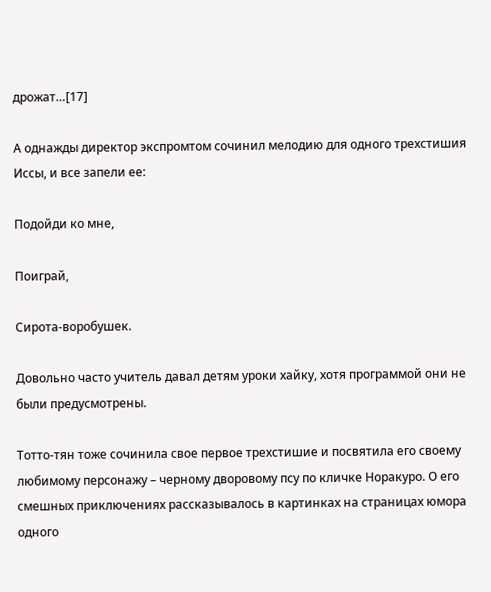дрожат…[17]

А однажды директор экспромтом сочинил мелодию для одного трехстишия Иссы, и все запели ее:

Подойди ко мне,

Поиграй,

Сирота-воробушек.

Довольно часто учитель давал детям уроки хайку, хотя программой они не были предусмотрены.

Тотто-тян тоже сочинила свое первое трехстишие и посвятила его своему любимому персонажу – черному дворовому псу по кличке Норакуро. О его смешных приключениях рассказывалось в картинках на страницах юмора одного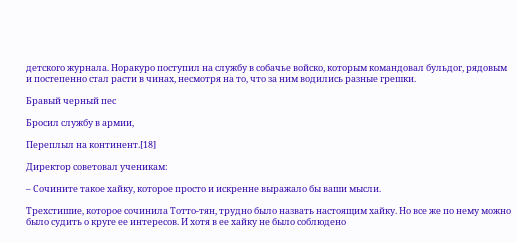детского журнала. Норакуро поступил на службу в собачье войско, которым командовал бульдог, рядовым и постепенно стал расти в чинах, несмотря на то, что за ним водились разные грешки.

Бравый черный пес

Бросил службу в армии,

Переплыл на континент.[18]

Директор советовал ученикам:

– Сочините такое хайку, которое просто и искренне выражало бы ваши мысли.

Трехстишие, которое сочинила Тотто-тян, трудно было назвать настоящим хайку. Но все же по нему можно было судить о круге ее интересов. И хотя в ее хайку не было соблюдено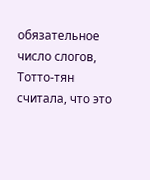обязательное число слогов, Тотто-тян считала, что это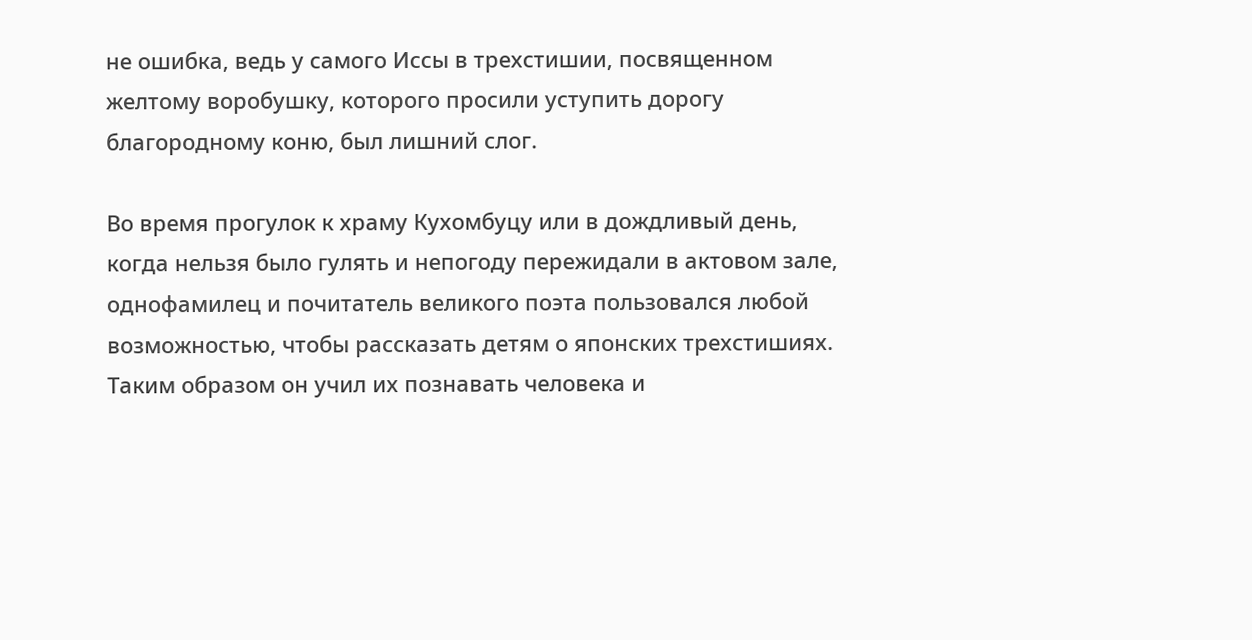не ошибка, ведь у самого Иссы в трехстишии, посвященном желтому воробушку, которого просили уступить дорогу благородному коню, был лишний слог.

Во время прогулок к храму Кухомбуцу или в дождливый день, когда нельзя было гулять и непогоду пережидали в актовом зале, однофамилец и почитатель великого поэта пользовался любой возможностью, чтобы рассказать детям о японских трехстишиях. Таким образом он учил их познавать человека и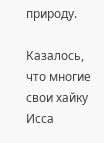природу.

Казалось, что многие свои хайку Исса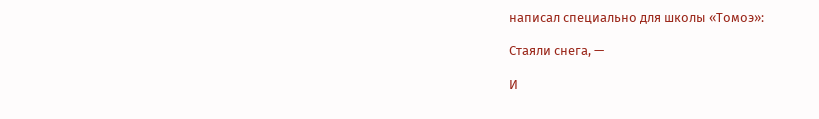написал специально для школы «Томоэ»:

Стаяли снега, —

И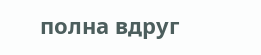полна вдруг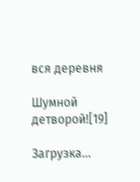вся деревня

Шумной детворой![19]

Загрузка...